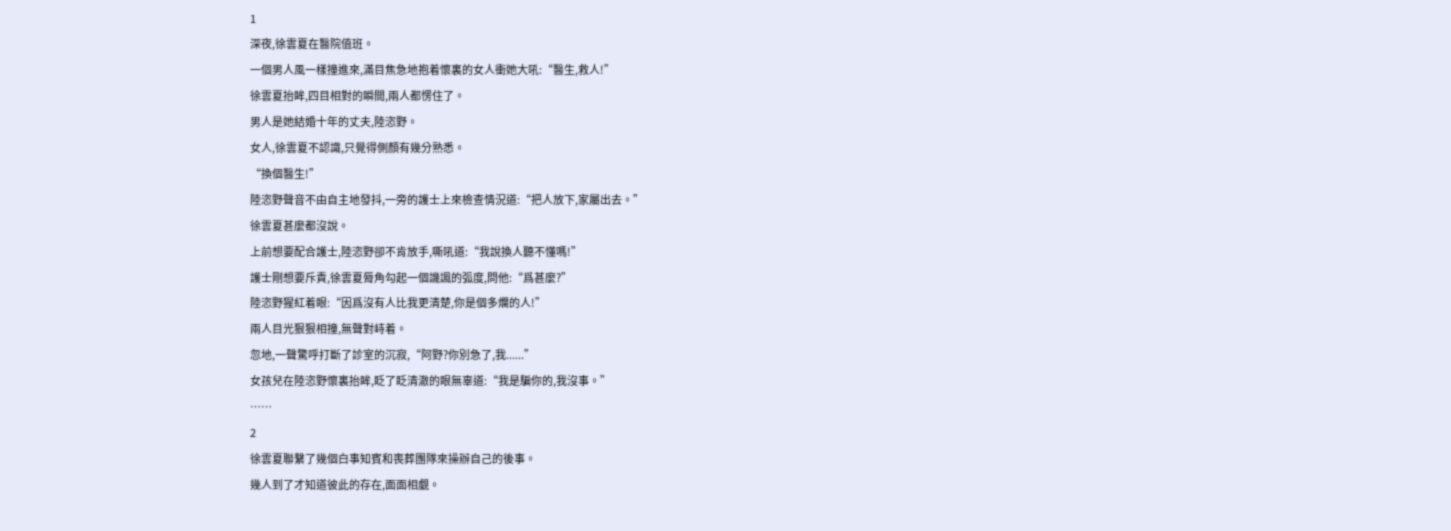1
深夜,徐雲夏在醫院值班。
一個男人風一樣撞進來,滿目焦急地抱着懷裏的女人衝她大吼:“醫生,救人!”
徐雲夏抬眸,四目相對的瞬間,兩人都愣住了。
男人是她結婚十年的丈夫,陸恣野。
女人,徐雲夏不認識,只覺得側顏有幾分熟悉。
“換個醫生!”
陸恣野聲音不由自主地發抖,一旁的護士上來檢查情況道:“把人放下,家屬出去。”
徐雲夏甚麼都沒說。
上前想要配合護士,陸恣野卻不肯放手,嘶吼道:“我說換人聽不懂嗎!”
護士剛想要斥責,徐雲夏脣角勾起一個譏諷的弧度,問他:“爲甚麼?”
陸恣野猩紅着眼:“因爲沒有人比我更清楚,你是個多爛的人!”
兩人目光狠狠相撞,無聲對峙着。
忽地,一聲驚呼打斷了診室的沉寂,“阿野?你別急了,我......”
女孩兒在陸恣野懷裏抬眸,眨了眨清澈的眼無辜道:“我是騙你的,我沒事。”
……
2
徐雲夏聯繫了幾個白事知賓和喪葬團隊來操辦自己的後事。
幾人到了才知道彼此的存在,面面相覷。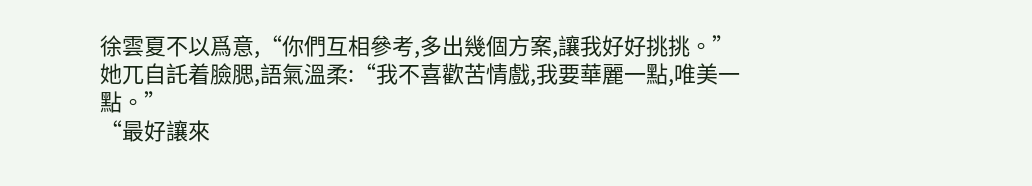徐雲夏不以爲意,“你們互相參考,多出幾個方案,讓我好好挑挑。”
她兀自託着臉腮,語氣溫柔:“我不喜歡苦情戲,我要華麗一點,唯美一點。”
“最好讓來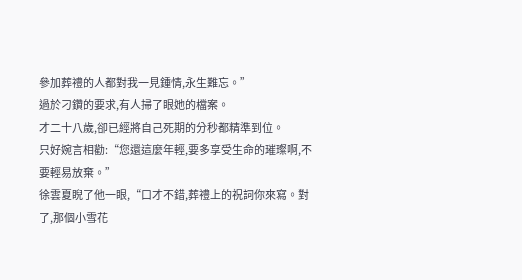參加葬禮的人都對我一見鍾情,永生難忘。”
過於刁鑽的要求,有人掃了眼她的檔案。
才二十八歲,卻已經將自己死期的分秒都精準到位。
只好婉言相勸:“您還這麼年輕,要多享受生命的璀璨啊,不要輕易放棄。”
徐雲夏睨了他一眼,“口才不錯,葬禮上的祝詞你來寫。對了,那個小雪花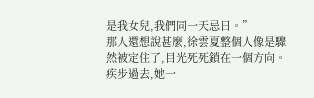是我女兒,我們同一天忌日。”
那人還想說甚麼,徐雲夏整個人像是驟然被定住了,目光死死鎖在一個方向。
疾步過去,她一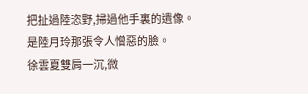把扯過陸恣野,掃過他手裏的遺像。
是陸月玲那張令人憎惡的臉。
徐雲夏雙肩一沉,微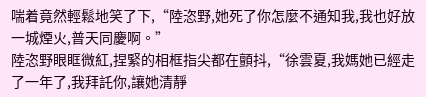喘着竟然輕鬆地笑了下,“陸恣野,她死了你怎麼不通知我,我也好放一城煙火,普天同慶啊。”
陸恣野眼眶微紅,捏緊的相框指尖都在顫抖,“徐雲夏,我媽她已經走了一年了,我拜託你,讓她清靜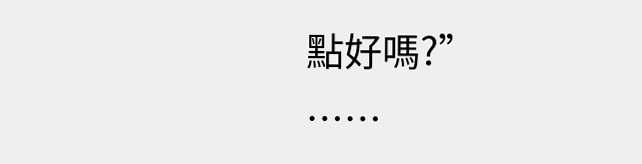點好嗎?”
……